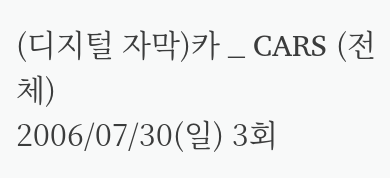(디지털 자막)카 _ CARS (전체)
2006/07/30(일) 3회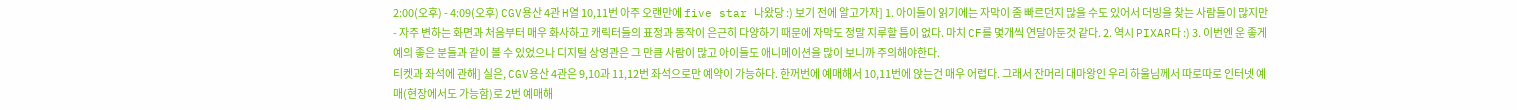2:00(오후) - 4:09(오후) CGV용산 4관 H열 10,11번 아주 오랜만에 five star 나왔당 :) 보기 전에 알고가자] 1. 아이들이 읽기에는 자막이 좀 빠르던지 많을 수도 있어서 더빙을 찾는 사람들이 많지만- 자주 변하는 화면과 처음부터 매우 화사하고 캐릭터들의 표정과 동작이 은근히 다양하기 때문에 자막도 정말 지루할 틈이 없다. 마치 CF를 몇개씩 연달아둔것 같다. 2. 역시 PIXAR다 :) 3. 이번엔 운 좋게 예의 좋은 분들과 같이 볼 수 있었으나 디지털 상영관은 그 만큼 사람이 많고 아이들도 애니메이션을 많이 보니까 주의해야한다.
티켓과 좌석에 관해] 실은, CGV용산 4관은 9,10과 11,12번 좌석으로만 예약이 가능하다. 한꺼번에 예매해서 10,11번에 앉는건 매우 어렵다. 그래서 잔머리 대마왕인 우리 하울님께서 따로따로 인터넷 예매(현장에서도 가능함)로 2번 예매해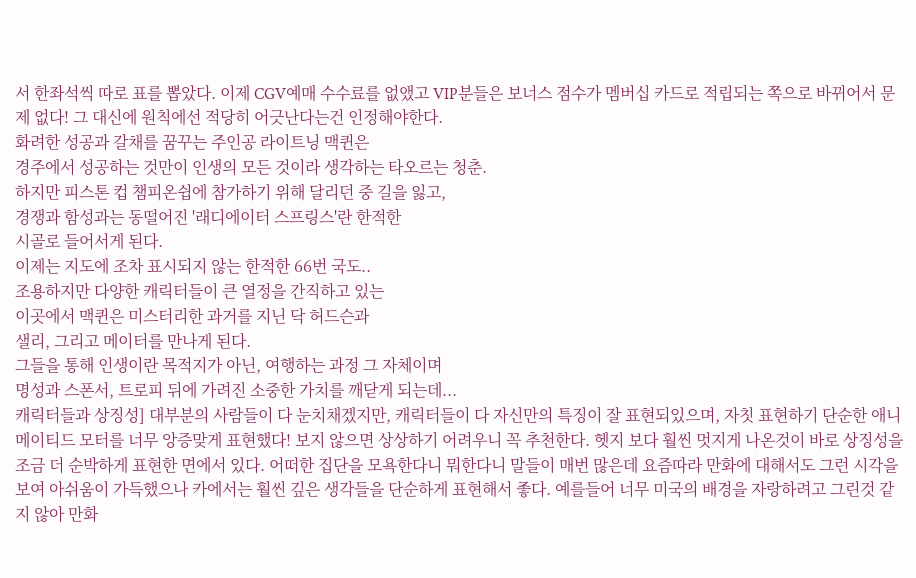서 한좌석씩 따로 표를 뽑았다. 이제 CGV예매 수수료를 없앴고 VIP분들은 보너스 점수가 멤버십 카드로 적립되는 쪽으로 바뀌어서 문제 없다! 그 대신에 원칙에선 적당히 어긋난다는건 인정해야한다.
화려한 성공과 갈채를 꿈꾸는 주인공 라이트닝 맥퀸은
경주에서 성공하는 것만이 인생의 모든 것이라 생각하는 타오르는 청춘.
하지만 피스톤 컵 챔피온쉽에 참가하기 위해 달리던 중 길을 잃고,
경쟁과 함성과는 동떨어진 '래디에이터 스프링스'란 한적한
시골로 들어서게 된다.
이제는 지도에 조차 표시되지 않는 한적한 66번 국도..
조용하지만 다양한 캐릭터들이 큰 열정을 간직하고 있는
이곳에서 맥퀸은 미스터리한 과거를 지닌 닥 허드슨과
샐리, 그리고 메이터를 만나게 된다.
그들을 통해 인생이란 목적지가 아닌, 여행하는 과정 그 자체이며
명성과 스폰서, 트로피 뒤에 가려진 소중한 가치를 깨닫게 되는데...
캐릭터들과 상징성] 대부분의 사람들이 다 눈치채겠지만, 캐릭터들이 다 자신만의 특징이 잘 표현되있으며, 자칫 표현하기 단순한 애니메이티드 모터를 너무 앙증맞게 표현했다! 보지 않으면 상상하기 어려우니 꼭 추천한다. 헷지 보다 훨씬 멋지게 나온것이 바로 상징성을 조금 더 순박하게 표현한 면에서 있다. 어떠한 집단을 모욕한다니 뭐한다니 말들이 매번 많은데 요즘따라 만화에 대해서도 그런 시각을 보여 아쉬움이 가득했으나 카에서는 훨씬 깊은 생각들을 단순하게 표현해서 좋다. 예를들어 너무 미국의 배경을 자랑하려고 그린것 같지 않아 만화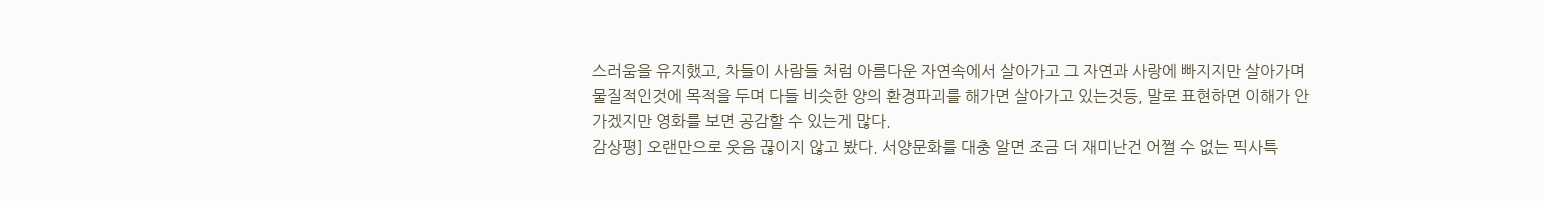스러움을 유지했고, 차들이 사람들 처럼 아름다운 자연속에서 살아가고 그 자연과 사랑에 빠지지만 살아가며 물질적인것에 목적을 두며 다들 비슷한 양의 환경파괴를 해가면 살아가고 있는것등, 말로 표현하면 이해가 안가겠지만 영화를 보면 공감할 수 있는게 많다.
감상평] 오랜만으로 웃음 끊이지 않고 봤다. 서양문화를 대충 알면 조금 더 재미난건 어쩔 수 없는 픽사특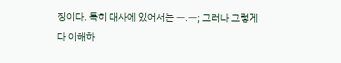징이다. 특히 대사에 있어서는 ㅡ.ㅡ; 그러나 그렇게 다 이해하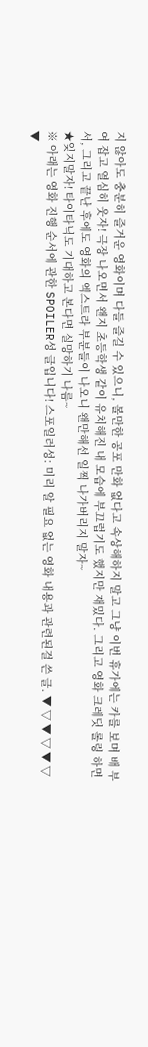지 않아도 충분히 즐거운 영화이며 다들 즐길 수 있으니, 볼만한 공포 만화 없다고 속상해하지 말고 그냥 이번 휴가에는 카를 보며 배 부여 잡고 열심히 웃자! 극장 나오면서 왠지 초등학생 같이 유치해진 내 모습에 부끄럽기도 했지만 재밌다. 그리고 영화 크레딧 롤링 하면서, 그리고 끝난 후에도 영화의 엑스트라 부분들이 나오니 왠만해선 일찍 나가버리지 말자~
★잊지말자! 타이타닉도 기대하고 본다면 실망하기 나름~
※ 아래는 영화 진행 순서에 관한 SPOILER성 글입니다! 스포일러성: 미리 알 필요 없는 영화 내용과 관련된걸 쓴 글. ▼ ▽ ▼ ▽ ▼ ▽ ▼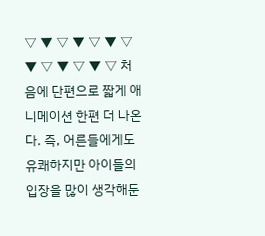▽ ▼ ▽ ▼ ▽ ▼ ▽ ▼ ▽ ▼ ▽ ▼ ▽ 처음에 단편으로 짧게 애니메이션 한편 더 나온다. 즉, 어른들에게도 유쾌하지만 아이들의 입장을 많이 생각해둔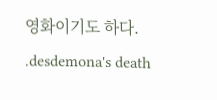영화이기도 하다.
.desdemona's death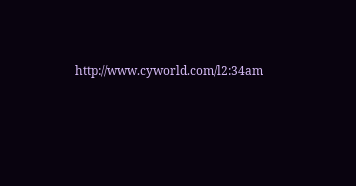http://www.cyworld.com/l2:34am